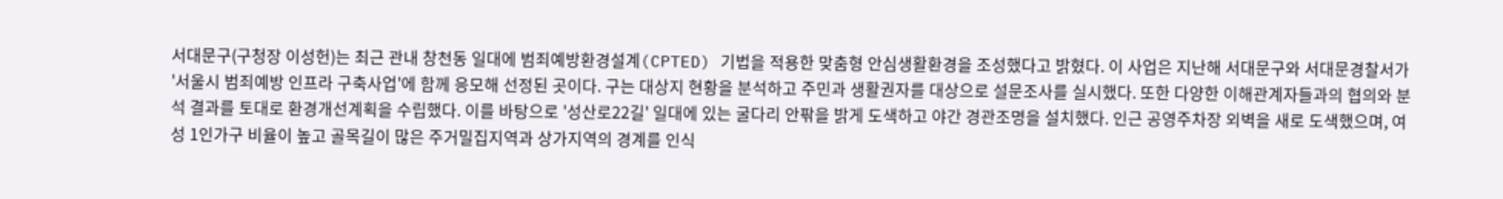서대문구(구청장 이성헌)는 최근 관내 창천동 일대에 범죄예방환경설계(CPTED) 기법을 적용한 맞춤형 안심생활환경을 조성했다고 밝혔다. 이 사업은 지난해 서대문구와 서대문경찰서가 '서울시 범죄예방 인프라 구축사업'에 함께 응모해 선정된 곳이다. 구는 대상지 현황을 분석하고 주민과 생활권자를 대상으로 설문조사를 실시했다. 또한 다양한 이해관계자들과의 협의와 분석 결과를 토대로 환경개선계획을 수립했다. 이를 바탕으로 '성산로22길' 일대에 있는 굴다리 안팎을 밝게 도색하고 야간 경관조명을 설치했다. 인근 공영주차장 외벽을 새로 도색했으며, 여성 1인가구 비율이 높고 골목길이 많은 주거밀집지역과 상가지역의 경계를 인식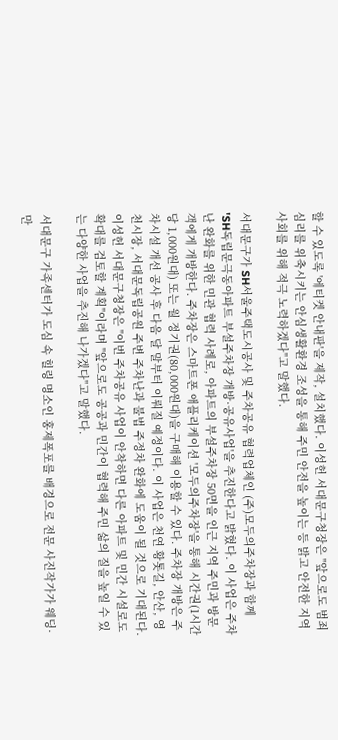할 수 있도록 '에티켓 안내판'을 제작, 설치했다. 이성헌 서대문구청장은 "앞으로도 범죄심리를 위축시키는 안심생활환경 조성을 통해 주민 안전을 높이는 등 밝고 안전한 지역사회를 위해 적극 노력하겠다"고 말했다.

서대문구가 SH서울주택도시공사 및 주차공유 협력업체인 (주)모두의주차장과 함께 'SH독립문극동아파트 부설주차장 개방·공유사업'을 추진한다고 밝혔다. 이 사업은 주차난 완화를 위한 민관 협력 사례로, 아파트의 부설주차장 50면을 인근 지역 주민과 방문객에게 개방한다. 주차장은 스마트폰 애플리케이션 '모두의주차장'을 통해 시간권(1시간당 1,000원대) 또는 월 정기권(80,000원대)을 구매해 이용할 수 있다. 주차장 개방은 주차시설 개선 공사 후 다음 달 말부터 이뤄질 예정이다. 이 사업은 천연 황톳길, 안산, 영천시장, 서대문독립공원 주변 주차난과 불법 주정차 완화에 도움이 될 것으로 기대된다. 이성헌 서대문구청장은 "이번 주차공유 사업이 안착하면 다른 아파트 및 민간 시설로도 확대를 검토할 계획"이라며 "앞으로도 공공과 민간이 협력해 주민 삶의 질을 높일 수 있는 다양한 사업을 추진해 나가겠다"고 말했다.

서대문구 가족센터가 도심 속 힐링 명소인 홍제폭포를 배경으로 전문 사진작가가 웨딩·만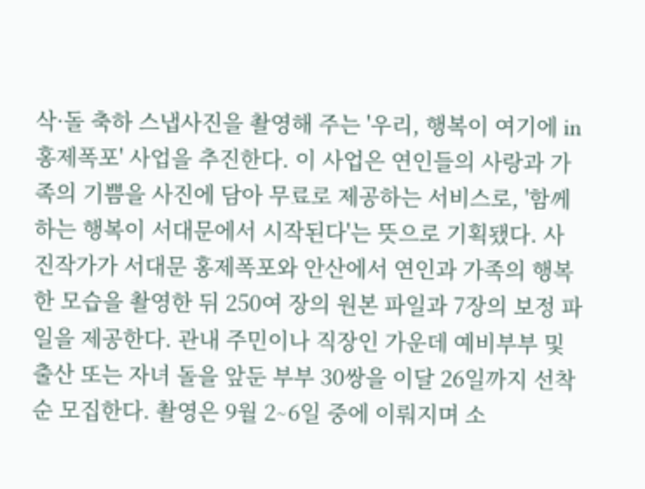삭·돌 축하 스냅사진을 촬영해 주는 '우리, 행복이 여기에 in 홍제폭포' 사업을 추진한다. 이 사업은 연인들의 사랑과 가족의 기쁨을 사진에 담아 무료로 제공하는 서비스로, '함께하는 행복이 서대문에서 시작된다'는 뜻으로 기획됐다. 사진작가가 서대문 홍제폭포와 안산에서 연인과 가족의 행복한 모습을 촬영한 뒤 250여 장의 원본 파일과 7장의 보정 파일을 제공한다. 관내 주민이나 직장인 가운데 예비부부 및 출산 또는 자녀 돌을 앞둔 부부 30쌍을 이달 26일까지 선착순 모집한다. 촬영은 9월 2∼6일 중에 이뤄지며 소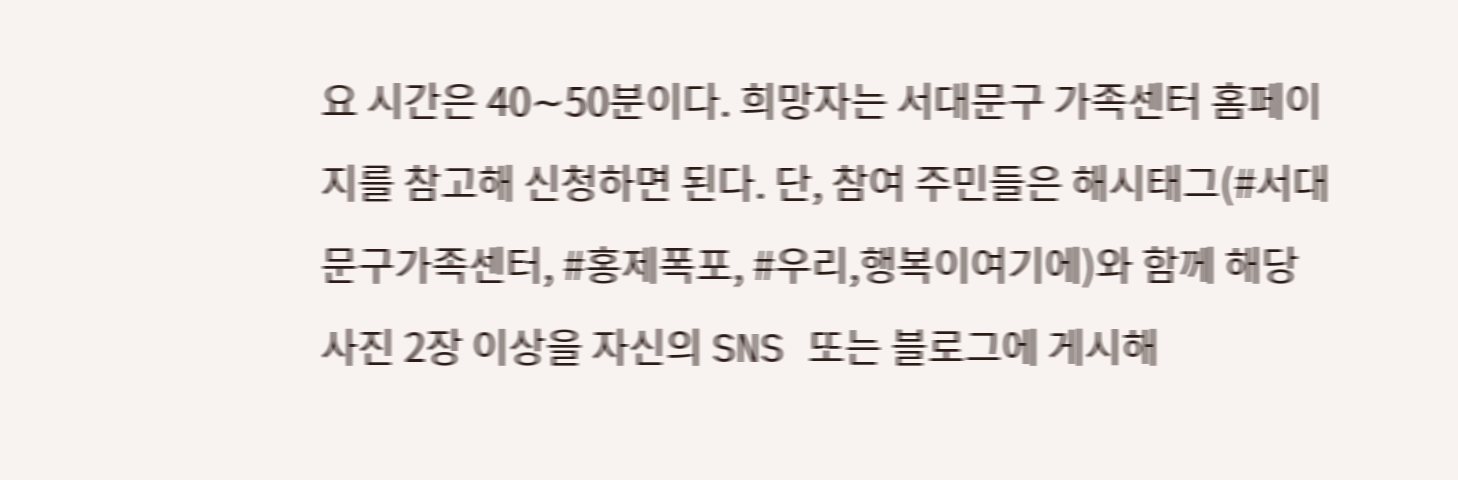요 시간은 40∼50분이다. 희망자는 서대문구 가족센터 홈페이지를 참고해 신청하면 된다. 단, 참여 주민들은 해시태그(#서대문구가족센터, #홍제폭포, #우리,행복이여기에)와 함께 해당 사진 2장 이상을 자신의 SNS 또는 블로그에 게시해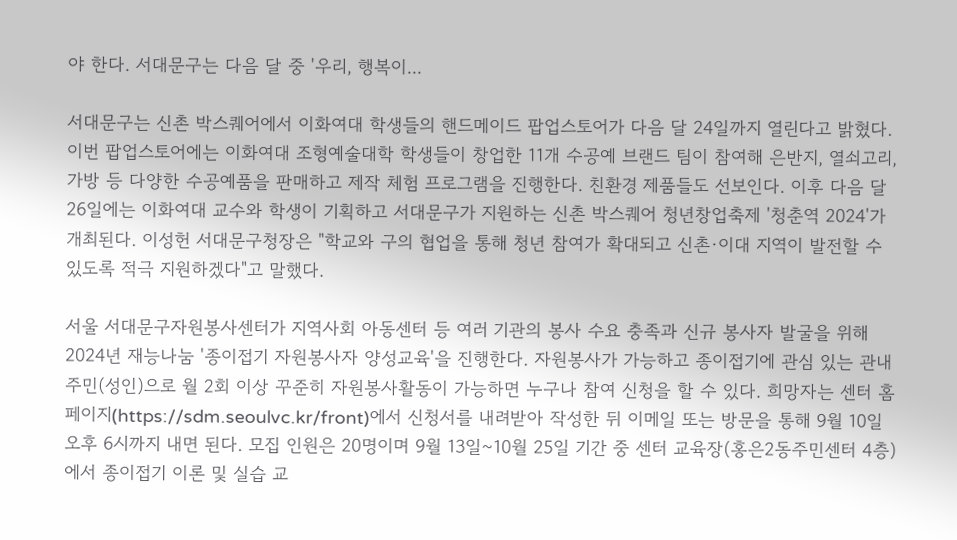야 한다. 서대문구는 다음 달 중 '우리, 행복이...

서대문구는 신촌 박스퀘어에서 이화여대 학생들의 핸드메이드 팝업스토어가 다음 달 24일까지 열린다고 밝혔다. 이번 팝업스토어에는 이화여대 조형예술대학 학생들이 창업한 11개 수공예 브랜드 팀이 참여해 은반지, 열쇠고리, 가방 등 다양한 수공예품을 판매하고 제작 체험 프로그램을 진행한다. 친환경 제품들도 선보인다. 이후 다음 달 26일에는 이화여대 교수와 학생이 기획하고 서대문구가 지원하는 신촌 박스퀘어 청년창업축제 '청춘역 2024'가 개최된다. 이성헌 서대문구청장은 "학교와 구의 협업을 통해 청년 참여가 확대되고 신촌·이대 지역이 발전할 수 있도록 적극 지원하겠다"고 말했다.

서울 서대문구자원봉사센터가 지역사회 아동센터 등 여러 기관의 봉사 수요 충족과 신규 봉사자 발굴을 위해 2024년 재능나눔 '종이접기 자원봉사자 양성교육'을 진행한다. 자원봉사가 가능하고 종이접기에 관심 있는 관내 주민(성인)으로 월 2회 이상 꾸준히 자원봉사활동이 가능하면 누구나 참여 신청을 할 수 있다. 희망자는 센터 홈페이지(https://sdm.seoulvc.kr/front)에서 신청서를 내려받아 작성한 뒤 이메일 또는 방문을 통해 9월 10일 오후 6시까지 내면 된다. 모집 인원은 20명이며 9월 13일~10월 25일 기간 중 센터 교육장(홍은2동주민센터 4층)에서 종이접기 이론 및 실습 교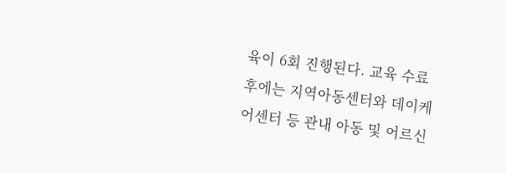육이 6회 진행된다. 교육 수료 후에는 지역아동센터와 데이케어센터 등 관내 아동 및 어르신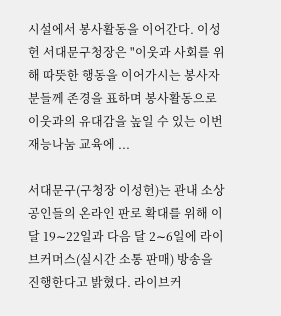시설에서 봉사활동을 이어간다. 이성헌 서대문구청장은 "이웃과 사회를 위해 따뜻한 행동을 이어가시는 봉사자분들께 존경을 표하며 봉사활동으로 이웃과의 유대감을 높일 수 있는 이번 재능나눔 교육에 ...

서대문구(구청장 이성헌)는 관내 소상공인들의 온라인 판로 확대를 위해 이달 19∼22일과 다음 달 2∼6일에 라이브커머스(실시간 소통 판매) 방송을 진행한다고 밝혔다. 라이브커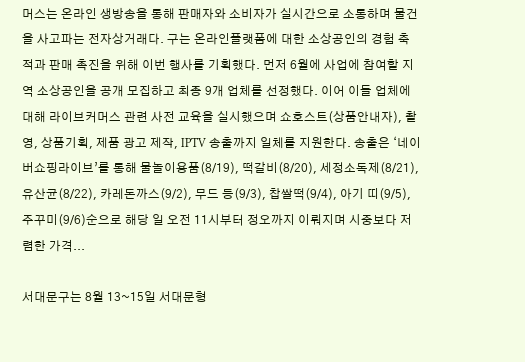머스는 온라인 생방송을 통해 판매자와 소비자가 실시간으로 소통하며 물건을 사고파는 전자상거래다. 구는 온라인플랫폼에 대한 소상공인의 경험 축적과 판매 촉진을 위해 이번 행사를 기획했다. 먼저 6월에 사업에 참여할 지역 소상공인을 공개 모집하고 최종 9개 업체를 선정했다. 이어 이들 업체에 대해 라이브커머스 관련 사전 교육을 실시했으며 쇼호스트(상품안내자), 촬영, 상품기획, 제품 광고 제작, IPTV 송출까지 일체를 지원한다. 송출은 ‘네이버쇼핑라이브’를 통해 물놀이용품(8/19), 떡갈비(8/20), 세정소독제(8/21), 유산균(8/22), 카레돈까스(9/2), 무드 등(9/3), 찹쌀떡(9/4), 아기 띠(9/5), 주꾸미(9/6)순으로 해당 일 오전 11시부터 정오까지 이뤄지며 시중보다 저렴한 가격...

서대문구는 8월 13~15일 서대문형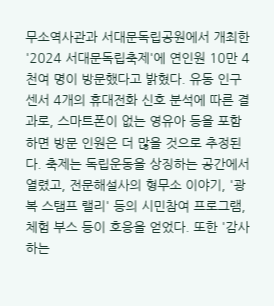무소역사관과 서대문독립공원에서 개최한 '2024 서대문독립축제'에 연인원 10만 4천여 명이 방문했다고 밝혔다. 유동 인구 센서 4개의 휴대전화 신호 분석에 따른 결과로, 스마트폰이 없는 영유아 등을 포함하면 방문 인원은 더 많을 것으로 추정된다. 축제는 독립운동을 상징하는 공간에서 열렸고, 전문해설사의 형무소 이야기, '광복 스탬프 랠리' 등의 시민참여 프로그램, 체험 부스 등이 호응을 얻었다. 또한 '감사하는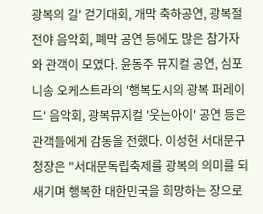광복의 길' 걷기대회, 개막 축하공연, 광복절 전야 음악회, 폐막 공연 등에도 많은 참가자와 관객이 모였다. 윤동주 뮤지컬 공연, 심포니송 오케스트라의 '행복도시의 광복 퍼레이드' 음악회, 광복뮤지컬 '웃는아이' 공연 등은 관객들에게 감동을 전했다. 이성헌 서대문구청장은 "서대문독립축제를 광복의 의미를 되새기며 행복한 대한민국을 희망하는 장으로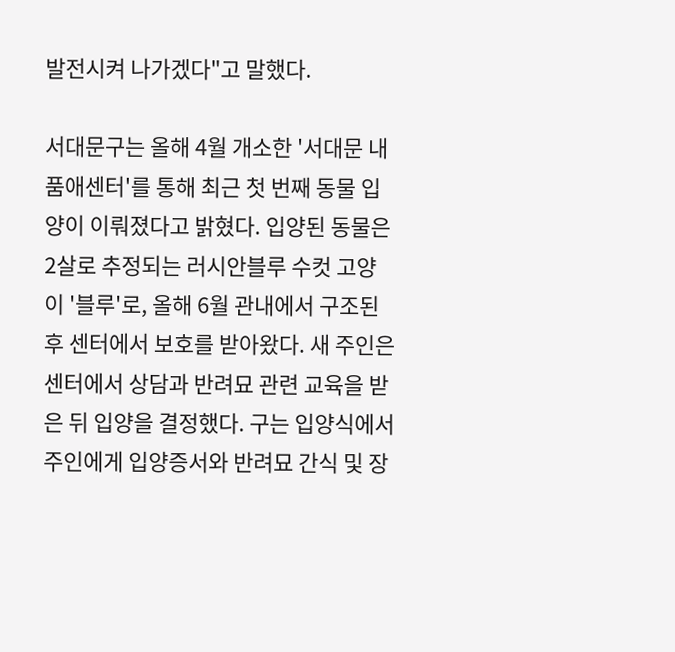발전시켜 나가겠다"고 말했다.

서대문구는 올해 4월 개소한 '서대문 내품애센터'를 통해 최근 첫 번째 동물 입양이 이뤄졌다고 밝혔다. 입양된 동물은 2살로 추정되는 러시안블루 수컷 고양이 '블루'로, 올해 6월 관내에서 구조된 후 센터에서 보호를 받아왔다. 새 주인은 센터에서 상담과 반려묘 관련 교육을 받은 뒤 입양을 결정했다. 구는 입양식에서 주인에게 입양증서와 반려묘 간식 및 장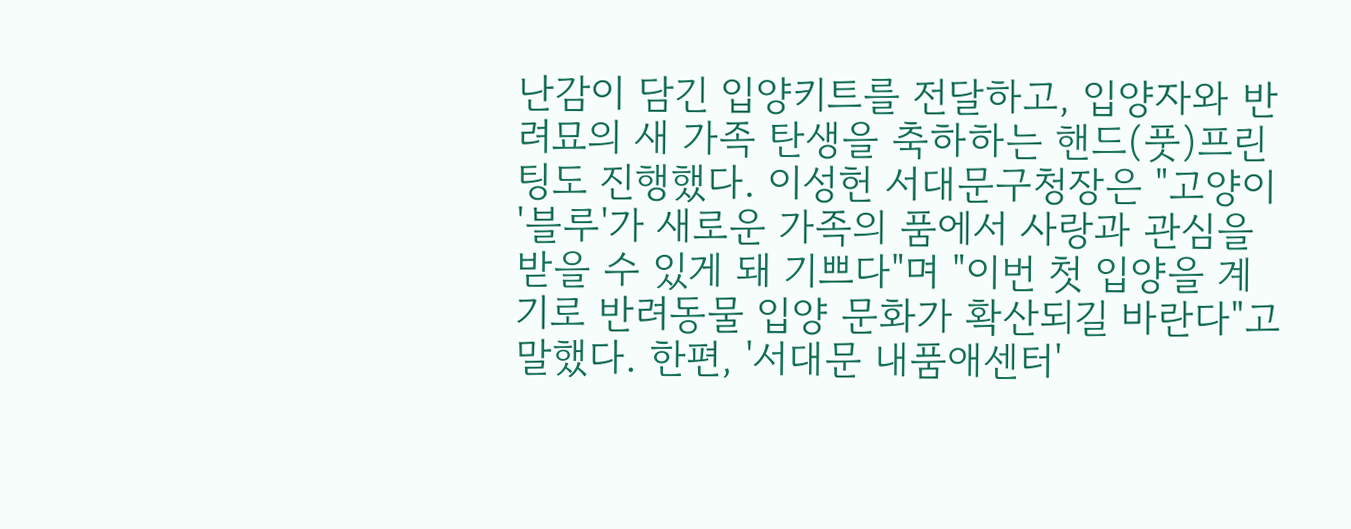난감이 담긴 입양키트를 전달하고, 입양자와 반려묘의 새 가족 탄생을 축하하는 핸드(풋)프린팅도 진행했다. 이성헌 서대문구청장은 "고양이 '블루'가 새로운 가족의 품에서 사랑과 관심을 받을 수 있게 돼 기쁘다"며 "이번 첫 입양을 계기로 반려동물 입양 문화가 확산되길 바란다"고 말했다. 한편, '서대문 내품애센터'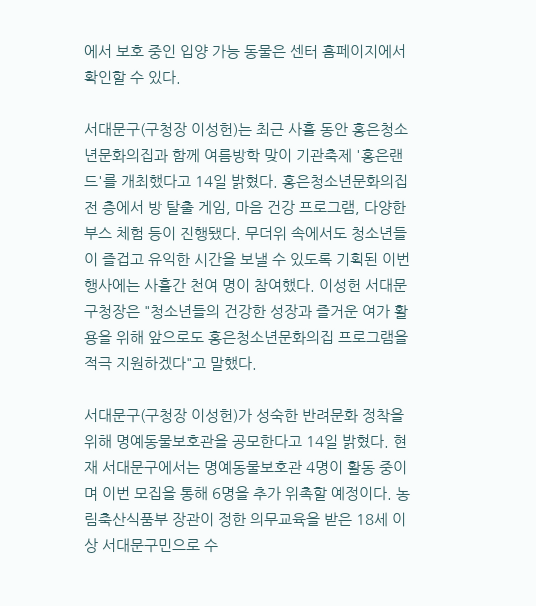에서 보호 중인 입양 가능 동물은 센터 홈페이지에서 확인할 수 있다.

서대문구(구청장 이성헌)는 최근 사흘 동안 홍은청소년문화의집과 함께 여름방학 맞이 기관축제 '홍은랜드'를 개최했다고 14일 밝혔다. 홍은청소년문화의집 전 층에서 방 탈출 게임, 마음 건강 프로그램, 다양한 부스 체험 등이 진행됐다. 무더위 속에서도 청소년들이 즐겁고 유익한 시간을 보낼 수 있도록 기획된 이번 행사에는 사흘간 천여 명이 참여했다. 이성헌 서대문구청장은 "청소년들의 건강한 성장과 즐거운 여가 활용을 위해 앞으로도 홍은청소년문화의집 프로그램을 적극 지원하겠다"고 말했다.

서대문구(구청장 이성헌)가 성숙한 반려문화 정착을 위해 명예동물보호관을 공모한다고 14일 밝혔다. 현재 서대문구에서는 명예동물보호관 4명이 활동 중이며 이번 모집을 통해 6명을 추가 위촉할 예정이다. 농림축산식품부 장관이 정한 의무교육을 받은 18세 이상 서대문구민으로 수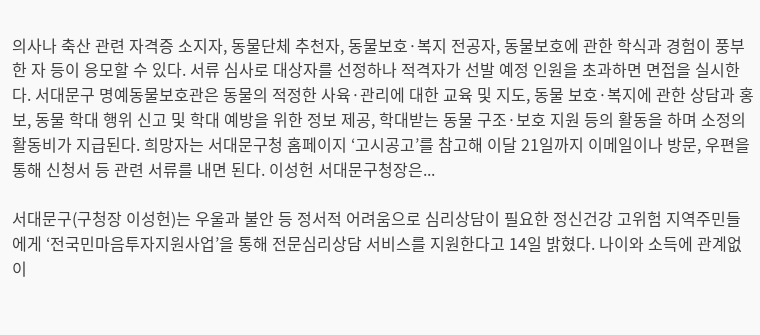의사나 축산 관련 자격증 소지자, 동물단체 추천자, 동물보호·복지 전공자, 동물보호에 관한 학식과 경험이 풍부한 자 등이 응모할 수 있다. 서류 심사로 대상자를 선정하나 적격자가 선발 예정 인원을 초과하면 면접을 실시한다. 서대문구 명예동물보호관은 동물의 적정한 사육·관리에 대한 교육 및 지도, 동물 보호·복지에 관한 상담과 홍보, 동물 학대 행위 신고 및 학대 예방을 위한 정보 제공, 학대받는 동물 구조·보호 지원 등의 활동을 하며 소정의 활동비가 지급된다. 희망자는 서대문구청 홈페이지 ‘고시공고’를 참고해 이달 21일까지 이메일이나 방문, 우편을 통해 신청서 등 관련 서류를 내면 된다. 이성헌 서대문구청장은...

서대문구(구청장 이성헌)는 우울과 불안 등 정서적 어려움으로 심리상담이 필요한 정신건강 고위험 지역주민들에게 ‘전국민마음투자지원사업’을 통해 전문심리상담 서비스를 지원한다고 14일 밝혔다. 나이와 소득에 관계없이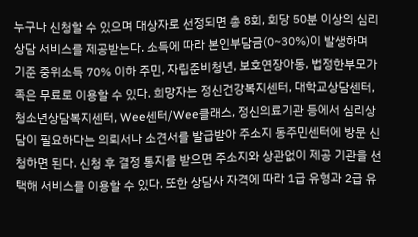누구나 신청할 수 있으며 대상자로 선정되면 총 8회, 회당 50분 이상의 심리상담 서비스를 제공받는다. 소득에 따라 본인부담금(0~30%)이 발생하며 기준 중위소득 70% 이하 주민, 자립준비청년, 보호연장아동, 법정한부모가족은 무료로 이용할 수 있다. 희망자는 정신건강복지센터, 대학교상담센터, 청소년상담복지센터, Wee센터/Wee클래스, 정신의료기관 등에서 심리상담이 필요하다는 의뢰서나 소견서를 발급받아 주소지 동주민센터에 방문 신청하면 된다. 신청 후 결정 통지를 받으면 주소지와 상관없이 제공 기관을 선택해 서비스를 이용할 수 있다. 또한 상담사 자격에 따라 1급 유형과 2급 유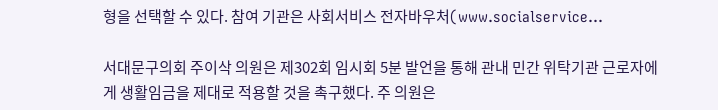형을 선택할 수 있다. 참여 기관은 사회서비스 전자바우처(www.socialservice...

서대문구의회 주이삭 의원은 제302회 임시회 5분 발언을 통해 관내 민간 위탁기관 근로자에게 생활임금을 제대로 적용할 것을 촉구했다. 주 의원은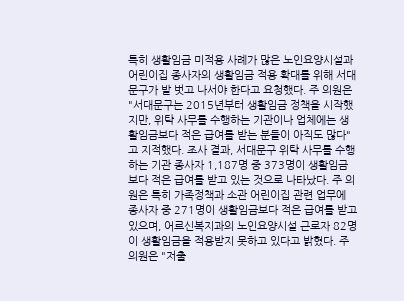특히 생활임금 미적용 사례가 많은 노인요양시설과 어린이집 종사자의 생활임금 적용 확대를 위해 서대문구가 발 벗고 나서야 한다고 요청했다. 주 의원은 "서대문구는 2015년부터 생활임금 정책을 시작했지만, 위탁 사무를 수행하는 기관이나 업체에는 생활임금보다 적은 급여를 받는 분들이 아직도 많다"고 지적했다. 조사 결과, 서대문구 위탁 사무를 수행하는 기관 종사자 1,187명 중 373명이 생활임금보다 적은 급여를 받고 있는 것으로 나타났다. 주 의원은 특히 가족정책과 소관 어린이집 관련 업무에 종사자 중 271명이 생활임금보다 적은 급여를 받고 있으며, 어르신복지과의 노인요양시설 근로자 82명이 생활임금을 적용받지 못하고 있다고 밝혔다. 주 의원은 "저출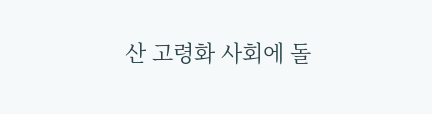산 고령화 사회에 돌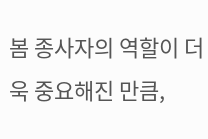봄 종사자의 역할이 더욱 중요해진 만큼,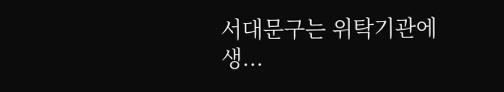서대문구는 위탁기관에 생...